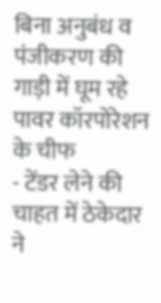बिना अनुबंध व पंजीकरण की गाड़ी में घूम रहे पावर कॉरपोरेशन के चीफ
- टेंडर लेने की चाहत में ठेकेदार ने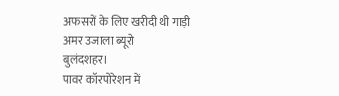अफसरों के लिए खरीदी थी गाड़ी
अमर उजाला ब्यूरो
बुलंदशहर।
पावर कॉरपोरेशन में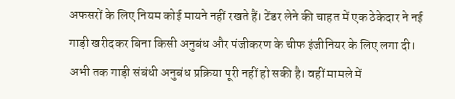अफसरों के लिए नियम कोई मायने नहीं रखते हैं। टेंडर लेने की चाहत में एक ठेकेदार ने नई गाड़ी खरीदकर बिना किसी अनुबंध और पंजीकरण के चीफ इंजीनियर के लिए लगा दी। अभी तक गाड़ी संबंधी अनुबंध प्रक्रिया पूरी नहीं हो सकी है। वहीं मामले में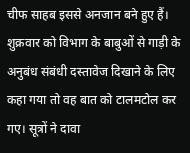चीफ साहब इससे अनजान बने हुए हैं।
शुक्रवार को विभाग के बाबुओं से गाड़ी के अनुबंध संबंधी दस्तावेज दिखाने के लिए कहा गया तो वह बात को टालमटोल कर गए। सूत्रों ने दावा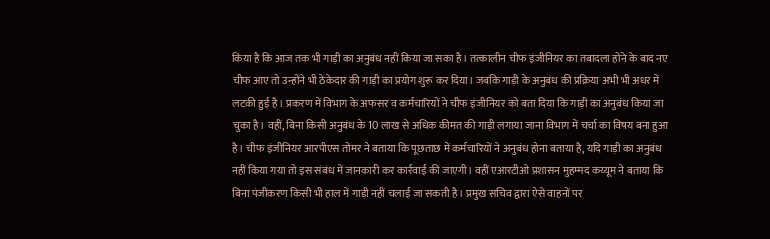किया है कि आज तक भी गाड़ी का अनुबंध नहीं किया जा सका है। तत्कालीन चीफ इंजीनियर का तबादला होने के बाद नए चीफ आए तो उन्होंने भी ठेकेदार की गाड़ी का प्रयोग शुरू कर दिया। जबकि गाड़ी के अनुबंध की प्रक्रिया अभी भी अधर में लटकी हुई है। प्रकरण में विभाग के अफसर व कर्मचारियों ने चीफ इंजीनियर को बता दिया कि गाड़ी का अनुबंध किया जा चुका है। वहीं, बिना किसी अनुबंध के 10 लाख से अधिक कीमत की गाड़ी लगाया जाना विभाग में चर्चा का विषय बना हुआ है। चीफ इंजीनियर आरपीएस तोमर ने बताया कि पूछताछ में कर्मचारियों ने अनुबंध होना बताया है, यदि गाड़ी का अनुबंध नहीं किया गया तो इस संबंध में जानकारी कर कार्रवाई की जाएगी। वहीं एआरटीओ प्रशासन मुहम्मद कय्यूम ने बताया कि बिना पंजीकरण किसी भी हाल में गाड़ी नहीं चलाई जा सकती है। प्रमुख सचिव द्वारा ऐसे वाहनों पर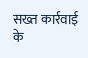सख्त कार्रवाई के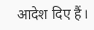आदेश दिए हैं।